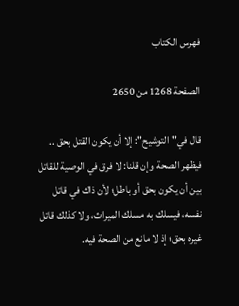فهرس الكتاب

الصفحة 1268 من 2650

قال في"التوشيح": إلا أن يكون القتل بحق .. فيظهر الصحة وإن قلنا: لا فرق في الوصية للقاتل بين أن يكون بحق أو باطل؛ لأن ذاك في قاتل نفسه، فيسلك به مسلك الميراث، ولا كذلك قاتل غيره بحق؛ إذ لا مانع من الصحة فيه.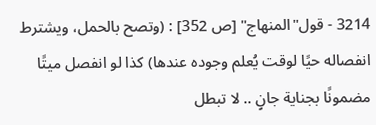3214 - قول"المنهاج" [ص 352] : (وتصح بالحمل، ويشترط انفصاله حيًا لوقت يُعلم وجوده عندها) كذا لو انفصل ميتًا مضمونًا بجناية جانٍ .. لا تبطل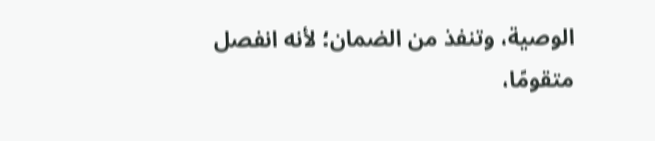الوصية، وتنفذ من الضمان؛ لأنه انفصل متقومًا،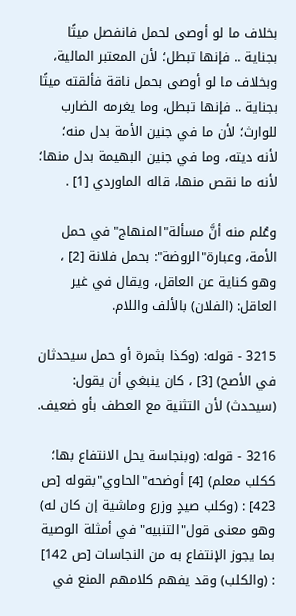بخلاف ما لو أوصى لحمل فانفصل ميتًا بجناية .. فإنها تبطل؛ لأن المعتبر المالية، وبخلاف ما لو أوصى بحمل ناقة فألقته ميتًا بجناية .. فإنها تبطل، وما يغرمه الضارب للوارث؛ لأن ما في جنين الأمة بدل منه؛ لأنه ديته، وما في جنين البهيمة بدل منها؛ لأنه ما نقص منها، قاله الماوردي [1] .

وعُلم منه أنَّ مسألة"المنهاج"في حمل الأمة، وعبارة"الروضة": بحمل فلانة [2] ، وهو كناية عن العاقل، ويقال في غير العاقل: (الفلان) بالألف واللام.

3215 - قوله: (وكذا بثمرة أو حمل سيحدثان في الأصح) [3] ، كان ينبغي أن يقول: (سيحدث) لأن التثنية مع العطف بأو ضعيف.

3216 - قوله: (وبنجاسة يحل الانتفاع بها؛ ككلب معلم) [4] أوضحه"الحاوي"بقوله [ص 423] : (وكلب صيدٍ وزرع وماشية إن كان له) وهو معنى قول"التنبيه"في أمثلة الوصية بما يجوز الإنتفاع به من النجاسات [ص 142] : (والكلب) وقد يفهم كلامهم المنع في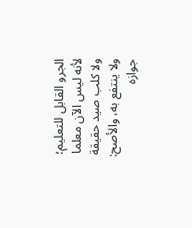الجرو القابل للتعليم؛ لأنه ليس الآن معلما ولا كلب صيد حقيقة ولا ينتفع به، والأصح: جوازه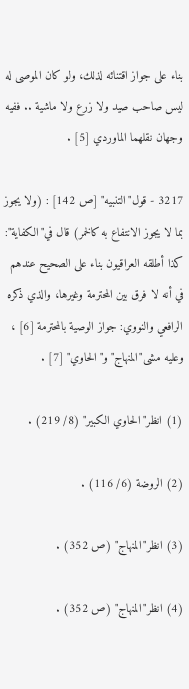بناء على جواز اقتنائه لذلك، ولو كان الموصى له ليس صاحب صيد ولا زرع ولا ماشية .. ففيه وجهان نقلهما الماوردي [5] .

3217 - قول"التنبيه" [ص 142] : (ولا يجوز بما لا يجوز الانتفاع به كالخمر) قال في"الكفاية": كذا أطلقه العراقيون بناء على الصحيح عندهم في أنه لا فرق بين المحترمة وغيرها، والذي ذكره الرافعي والنووي: جواز الوصية بالمحترمة [6] ، وعليه مشى"المنهاج"و"الحاوي" [7] .

(1) انظر"الحاوي الكبير" (8/ 219) .

(2) الروضة (6/ 116) .

(3) انظر"المنهاج" (ص 352) .

(4) انظر"المنهاج" (ص 352) .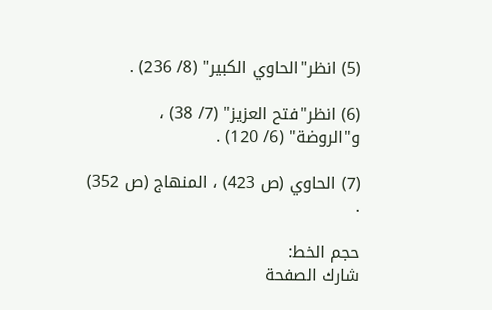(5) انظر"الحاوي الكبير" (8/ 236) .

(6) انظر"فتح العزيز" (7/ 38) ، و"الروضة" (6/ 120) .

(7) الحاوي (ص 423) ، المنهاج (ص 352) .

حجم الخط:
شارك الصفحة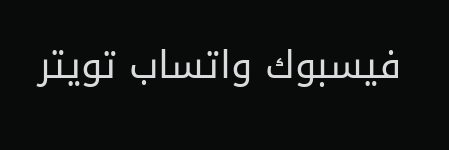فيسبوك واتساب تويتر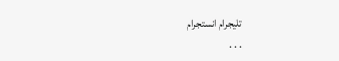تليجرام انستجرام
. . .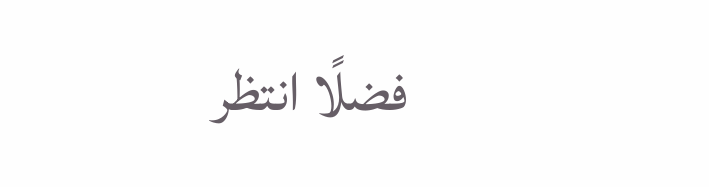فضلًا انتظر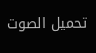تحميل الصوت